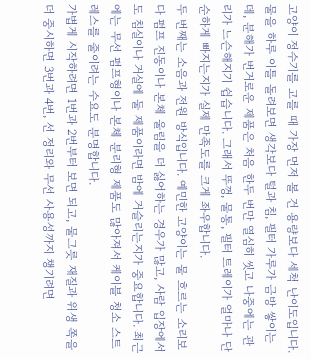고양이 정수기를 고를 때 가장 먼저 볼 건 용량보다 세척 난이도입니다. 물을 하루 이틀 돌려보면 생각보다 털과 침, 필터 가루가 금방 쌓이는데, 분해가 번거로운 제품은 처음 한두 번만 열심히 씻고 나중에는 관리가 느슨해지기 쉽습니다. 그래서 뚜껑, 물통, 필터 트레이가 얼마나 단순하게 빠지는지가 실제 만족도를 크게 좌우합니다.
두 번째는 소음과 전원 방식입니다. 예민한 고양이는 물 흐르는 소리보다 펌프 진동이나 본체 울림을 더 싫어하는 경우가 많고, 사람 입장에서도 침실이나 거실에 둘 제품이라면 밤에 거슬리는지가 중요합니다. 최근에는 무선 펌프형이나 본체 분리형 제품도 많아져서 케이블 청소 스트레스를 줄이려는 수요도 분명합니다.
가볍게 시작하려면 1번과 2번부터 보면 되고, 물그릇 재질과 위생 쪽을 더 중시하면 3번과 4번, 선 정리와 무선 사용성까지 챙기려면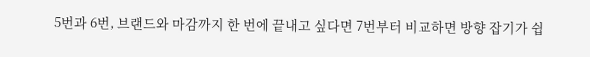5번과 6번, 브랜드와 마감까지 한 번에 끝내고 싶다면 7번부터 비교하면 방향 잡기가 쉽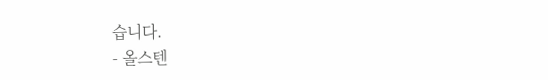습니다.
- 올스텐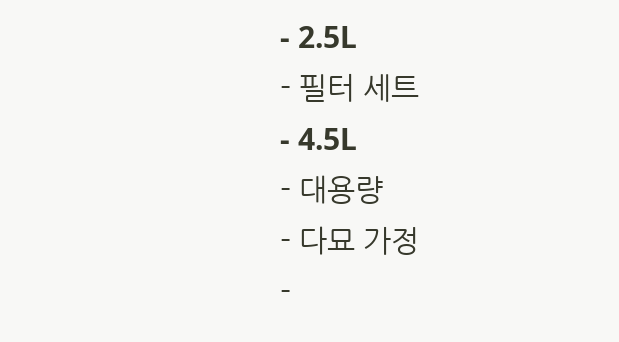- 2.5L
- 필터 세트
- 4.5L
- 대용량
- 다묘 가정
-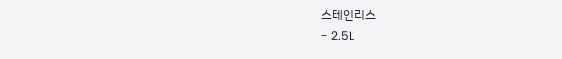스테인리스
- 2.5L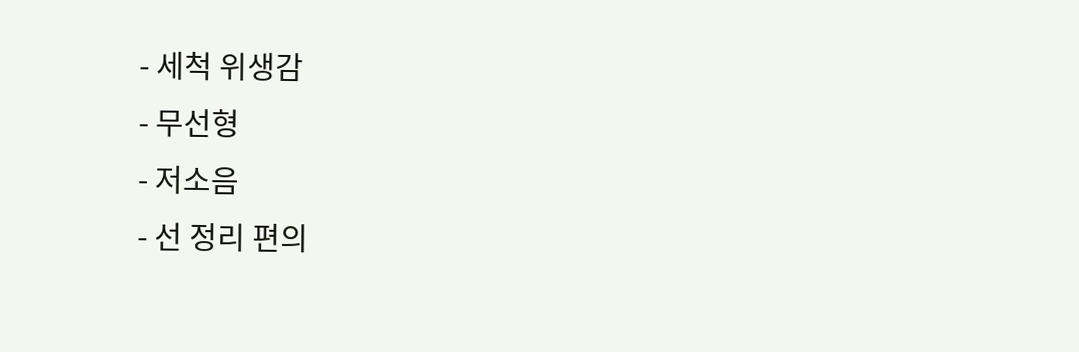- 세척 위생감
- 무선형
- 저소음
- 선 정리 편의